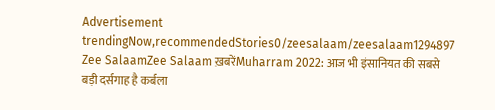Advertisement
trendingNow,recommendedStories0/zeesalaam/zeesalaam1294897
Zee SalaamZee Salaam ख़बरेंMuharram 2022: आज भी इंसानियत की सबसे बड़ी दर्सगाह है कर्बला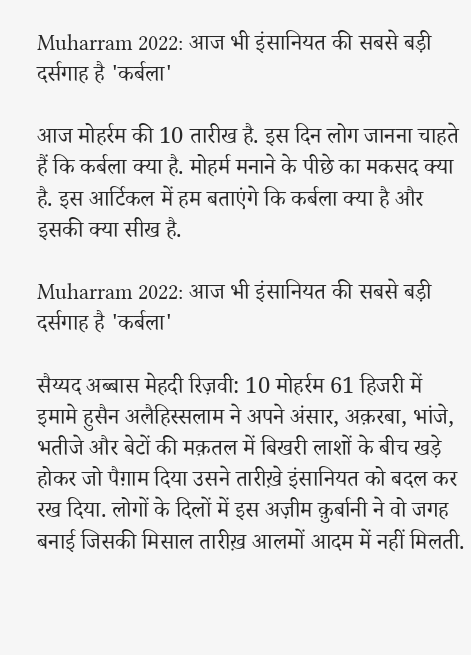Muharram 2022: आज भी इंसानियत की सबसे बड़ी दर्सगाह है 'कर्बला'

आज मोहर्रम की 10 तारीख है. इस दिन लोग जानना चाहते हैं कि कर्बला क्या है. मोहर्म मनाने के पीछे का मकसद क्या है. इस आर्टिकल में हम बताएंगे कि कर्बला क्या है और इसकी क्या सीख है.

Muharram 2022: आज भी इंसानियत की सबसे बड़ी दर्सगाह है 'कर्बला'

सैय्यद अब्बास मेहदी रिज़वी: 10 मोहर्रम 61 हिजरी में इमामे हुसैन अलैहिस्सलाम ने अपने अंसार, अक़रबा, भांजे, भतीजे और बेटों की मक़तल में बिखरी लाशों के बीच खड़े होकर जो पैग़ाम दिया उसने तारीख़े इंसानियत को बदल कर रख दिया. लोगों के दिलों में इस अज़ीम क़ुर्बानी ने वो जगह बनाई जिसकी मिसाल तारीख़ आलमों आदम में नहीं मिलती.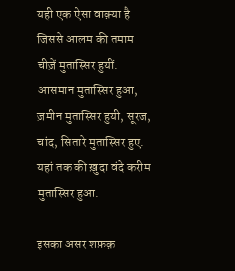यही एक ऐसा वाक़्या है जिससे आलम की तमाम चीज़ें मुतास्सिर हुयीं. आसमान मुतास्सिर हुआ, ज़मीन मुतास्सिर हुयी, सूरज, चांद, सितारे मुतास्सिर हुए. यहां तक की ख़ुदा वंदे करीम मुतास्सिर हुआ.

इसका असर शफ़क़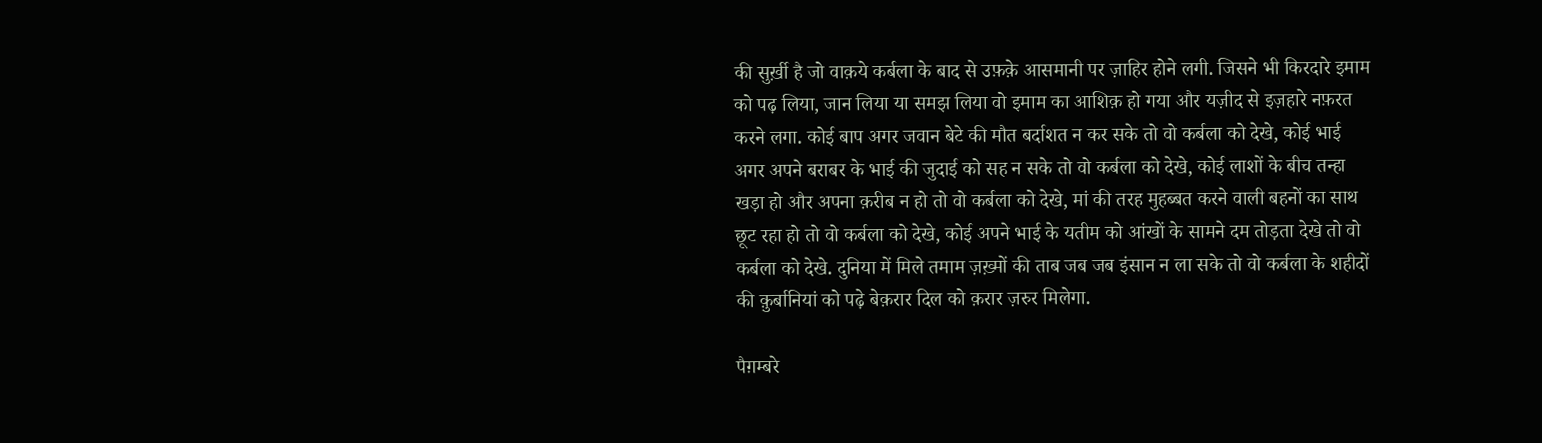की सुर्ख़ी है जो वाक़ये कर्बला के बाद से उफ़क़े आसमानी पर ज़ाहिर होने लगी. जिसने भी किरदारे इमाम को पढ़ लिया, जान लिया या समझ लिया वो इमाम का आशिक़ हो गया और यज़ीद से इज़हारे नफ़रत करने लगा. कोई बाप अगर जवान बेटे की मौत बर्दाशत न कर सके तो वो कर्बला को देखे, कोई भाई अगर अपने बराबर के भाई की जुदाई को सह न सके तो वो कर्बला को देखे, कोई लाशों के बीच तन्हा खड़ा हो और अपना क़रीब न हो तो वो कर्बला को देखे, मां की तरह मुहब्बत करने वाली बहनों का साथ छूट रहा हो तो वो कर्बला को देखे, कोई अपने भाई के यतीम को आंखों के सामने दम तोड़ता देखे तो वो कर्बला को देखे. दुनिया में मिले तमाम ज़ख़्मों की ताब जब जब इंसान न ला सके तो वो कर्बला के शहीदों की क़ुर्बानियां को पढ़े बेक़रार दिल को क़रार ज़रुर मिलेगा.

पैग़म्बरे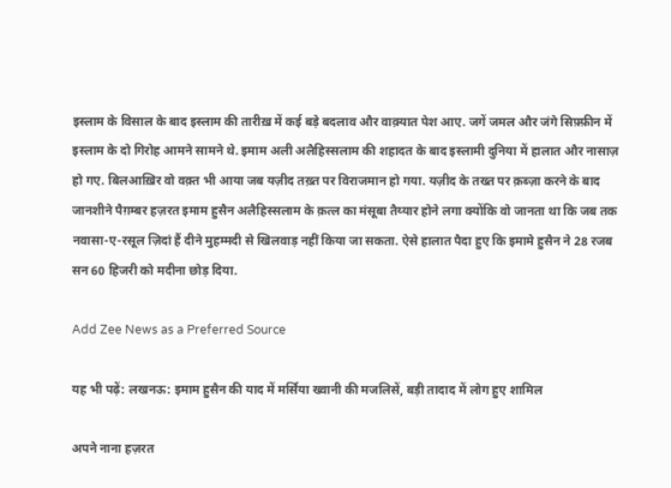इस्लाम के विसाल के बाद इस्लाम की तारीख़ में कई बड़े बदलाव और वाक़्यात पेश आए. जगें जमल और जंगे सिफ़्फ़ीन में इस्लाम के दो गिरोह आमने सामने थे. इमाम अली अलैहिस्सलाम की शहादत के बाद इस्लामी दुनिया में हालात और नासाज़ हो गए. बिलआख़िर वो वक़्त भी आया जब यज़ीद तख़्त पर विराजमान हो गया. यज़ीद के तख्त पर क़ब्ज़ा करने के बाद जानशीने पैग़म्बर हज़रत इमाम हुसैन अलैहिस्सलाम के क़त्ल का मंसूबा तैय्यार होने लगा क्योंकि वो जानता था कि जब तक नवासा-ए-रसूल ज़िदां हैं दीने मुहम्मदी से खिलवाड़ नहीं किया जा सकता. ऐसे हालात पैदा हुए कि इमामे हुसैन ने 28 रजब सन 60 हिजरी को मदीना छोड़ दिया.

Add Zee News as a Preferred Source

यह भी पढ़ें: लखनऊ: इमाम हुसैन की याद में मर्सिया ख्वानी की मजलिसें, बड़ी तादाद में लोग हुए शामिल

अपने नाना हज़रत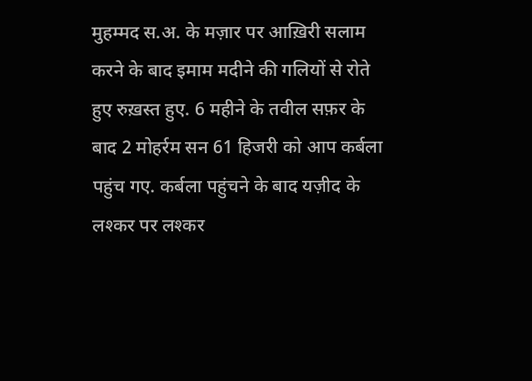मुहम्मद स.अ. के मज़ार पर आख़िरी सलाम करने के बाद इमाम मदीने की गलियों से रोते हुए रुख़स्त हुए. 6 महीने के तवील सफ़र के बाद 2 मोहर्रम सन 61 हिजरी को आप कर्बला पहुंच गए. कर्बला पहुंचने के बाद यज़ीद के लश्कर पर लश्कर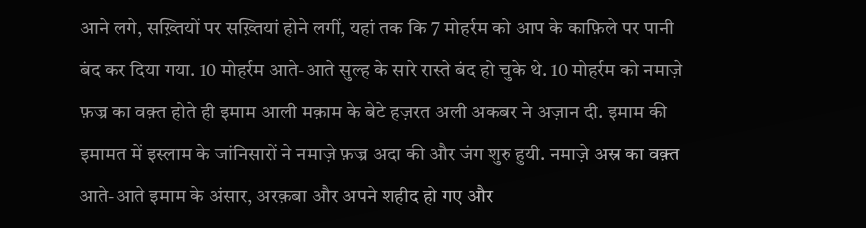आने लगे, सख़्तियों पर सख़्तियां होने लगीं, यहां तक कि 7 मोहर्रम को आप के काफ़िले पर पानी बंद कर दिया गया. 10 मोहर्रम आते-आते सुल्ह के सारे रास्ते बंद हो चुके थे. 10 मोहर्रम को नमाज़े फ़ज्र का वक़्त होते ही इमाम आली मक़ाम के बेटे हज़रत अली अकबर ने अज़ान दी. इमाम की इमामत में इस्लाम के जांनिसारों ने नमाज़े फ़ज्र अदा की और जंग शुरु हुयी. नमाज़े अस्र का वक़्त आते-आते इमाम के अंसार, अरक़बा और अपने शहीद हो गए और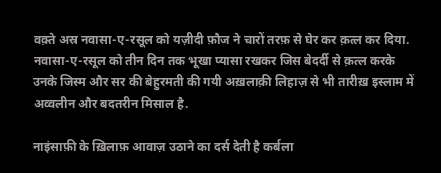वक़्ते अस्र नवासा-ए-रसूल को यज़ीदी फ़ौज ने चारों तरफ़ से घेर कर क़त्ल कर दिया. नवासा-ए-रसूल को तीन दिन तक भूखा प्यासा रखकर जिस बेदर्दी से क़त्ल करके उनके जिस्म और सर की बेहुरमती की गयी अख़लाक़ी लिहाज़ से भी तारीख़ इस्लाम में अव्वलीन और बदतरीन मिसाल है.

नाइंसाफ़ी के ख़िलाफ़ आवाज़ उठाने का दर्स देती है कर्बला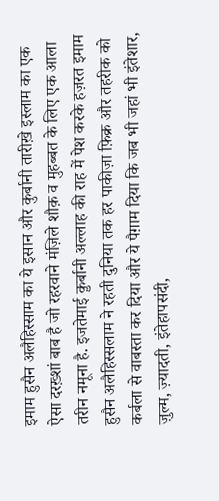इमाम हुसैन अलैहिस्साम का ये इसान और कुर्बानी तारीख़े इस्लाम का एक ऐसा दरख़्शां बाब है जो रहरवाने मंज़िले शौक़ व मुहब्बत के लिए एक आला तरीन नमूना है. इजतेमाई क़ुर्बानी अल्लाह की राह में पेश करके हज़रत इमाम हुसैन अलैहिस्सलाम ने रहती दुनिया तक हर पाकीज़ा फ़िक्र और तहरीक को कर्बला से वाबस्ता कर दिया और ये पैग़ाम दिया कि जब भी जहां भी इंतेशार, ज़ुल्म, ज़्यादती, इंतेहापसंदी,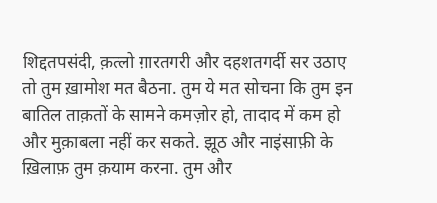शिद्दतपसंदी, क़त्लो ग़ारतगरी और दहशतगर्दी सर उठाए तो तुम ख़ामोश मत बैठना. तुम ये मत सोचना कि तुम इन बातिल ताक़तों के सामने कमज़ोर हो, तादाद में कम हो और मुक़ाबला नहीं कर सकते. झूठ और नाइंसाफ़ी के ख़िलाफ़ तुम क़याम करना. तुम और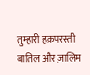तुम्हारी हक़परस्ती बातिल और ज़ालिम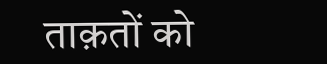ताक़तों को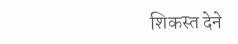शिकस्त देने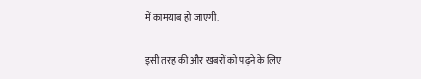में कामयाब हो जाएगी.

इसी तरह की और खबरों को पढ़ने के लिए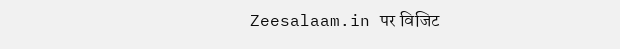Zeesalaam.in पर विजिट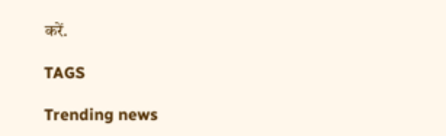करें.

TAGS

Trending news